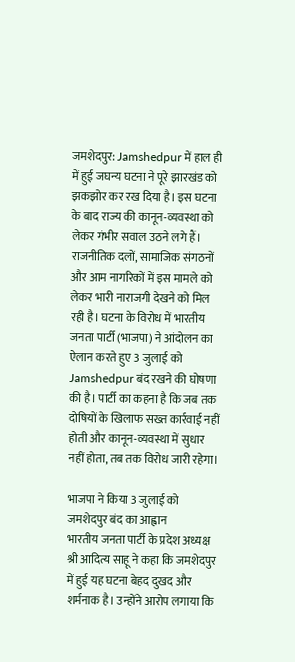जमशेदपुर: Jamshedpur में हाल ही में हुई जघन्य घटना ने पूरे झारखंड को झकझोर कर रख दिया है। इस घटना के बाद राज्य की कानून-व्यवस्था को लेकर गंभीर सवाल उठने लगे हैं। राजनीतिक दलों, सामाजिक संगठनों और आम नागरिकों में इस मामले को लेकर भारी नाराजगी देखने को मिल रही है। घटना के विरोध में भारतीय जनता पार्टी (भाजपा) ने आंदोलन का ऐलान करते हुए 3 जुलाई को Jamshedpur बंद रखने की घोषणा की है। पार्टी का कहना है कि जब तक दोषियों के खिलाफ सख्त कार्रवाई नहीं होती और कानून-व्यवस्था में सुधार नहीं होता, तब तक विरोध जारी रहेगा।

भाजपा ने किया 3 जुलाई को जमशेदपुर बंद का आह्वान
भारतीय जनता पार्टी के प्रदेश अध्यक्ष श्री आदित्य साहू ने कहा कि जमशेदपुर में हुई यह घटना बेहद दुखद और शर्मनाक है। उन्होंने आरोप लगाया कि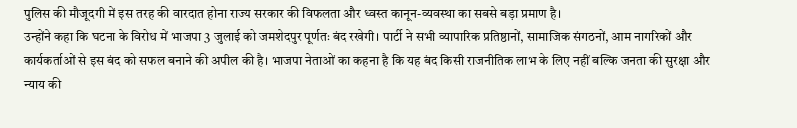पुलिस की मौजूदगी में इस तरह की वारदात होना राज्य सरकार की विफलता और ध्वस्त कानून-व्यवस्था का सबसे बड़ा प्रमाण है।
उन्होंने कहा कि घटना के विरोध में भाजपा 3 जुलाई को जमशेदपुर पूर्णतः बंद रखेगी। पार्टी ने सभी व्यापारिक प्रतिष्ठानों, सामाजिक संगठनों, आम नागरिकों और कार्यकर्ताओं से इस बंद को सफल बनाने की अपील की है। भाजपा नेताओं का कहना है कि यह बंद किसी राजनीतिक लाभ के लिए नहीं बल्कि जनता की सुरक्षा और न्याय की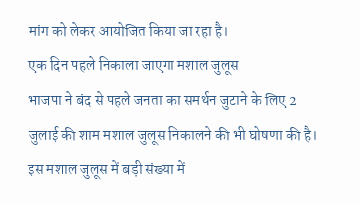मांग को लेकर आयोजित किया जा रहा है।
एक दिन पहले निकाला जाएगा मशाल जुलूस
भाजपा ने बंद से पहले जनता का समर्थन जुटाने के लिए 2 जुलाई की शाम मशाल जुलूस निकालने की भी घोषणा की है। इस मशाल जुलूस में बड़ी संख्या में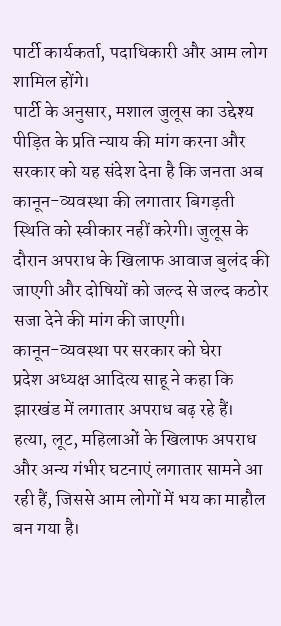पार्टी कार्यकर्ता, पदाधिकारी और आम लोग शामिल होंगे।
पार्टी के अनुसार, मशाल जुलूस का उद्देश्य पीड़ित के प्रति न्याय की मांग करना और सरकार को यह संदेश देना है कि जनता अब कानून-व्यवस्था की लगातार बिगड़ती स्थिति को स्वीकार नहीं करेगी। जुलूस के दौरान अपराध के खिलाफ आवाज बुलंद की जाएगी और दोषियों को जल्द से जल्द कठोर सजा देने की मांग की जाएगी।
कानून-व्यवस्था पर सरकार को घेरा
प्रदेश अध्यक्ष आदित्य साहू ने कहा कि झारखंड में लगातार अपराध बढ़ रहे हैं। हत्या, लूट, महिलाओं के खिलाफ अपराध और अन्य गंभीर घटनाएं लगातार सामने आ रही हैं, जिससे आम लोगों में भय का माहौल बन गया है।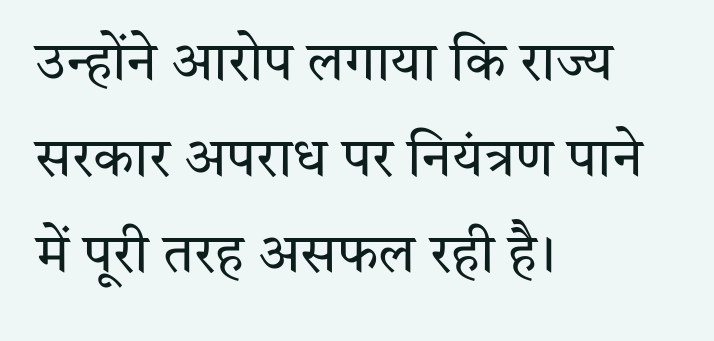उन्होंने आरोप लगाया कि राज्य सरकार अपराध पर नियंत्रण पाने में पूरी तरह असफल रही है।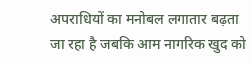अपराधियों का मनोबल लगातार बढ़ता जा रहा है जबकि आम नागरिक खुद को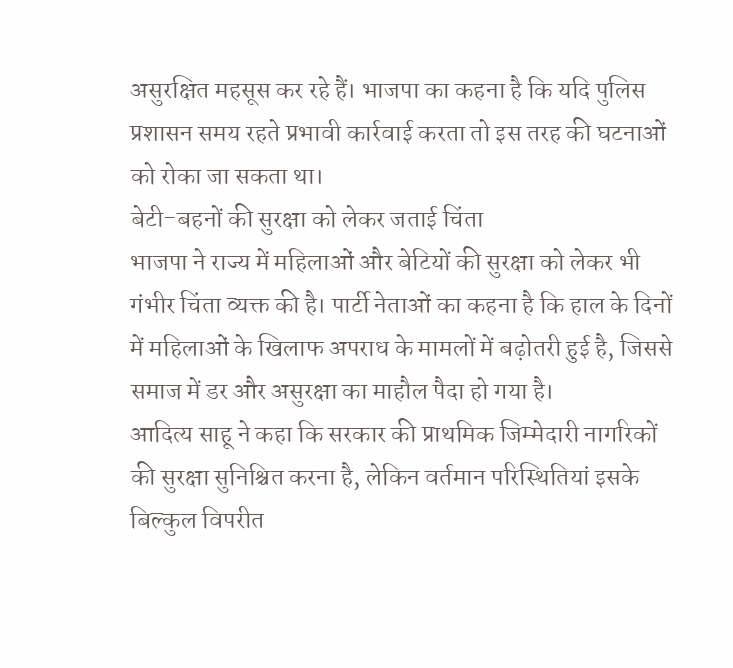असुरक्षित महसूस कर रहे हैं। भाजपा का कहना है कि यदि पुलिस प्रशासन समय रहते प्रभावी कार्रवाई करता तो इस तरह की घटनाओं को रोका जा सकता था।
बेटी-बहनों की सुरक्षा को लेकर जताई चिंता
भाजपा ने राज्य में महिलाओं और बेटियों की सुरक्षा को लेकर भी गंभीर चिंता व्यक्त की है। पार्टी नेताओं का कहना है कि हाल के दिनों में महिलाओं के खिलाफ अपराध के मामलों में बढ़ोतरी हुई है, जिससे समाज में डर और असुरक्षा का माहौल पैदा हो गया है।
आदित्य साहू ने कहा कि सरकार की प्राथमिक जिम्मेदारी नागरिकों की सुरक्षा सुनिश्चित करना है, लेकिन वर्तमान परिस्थितियां इसके बिल्कुल विपरीत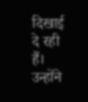दिखाई दे रही हैं। उन्होंने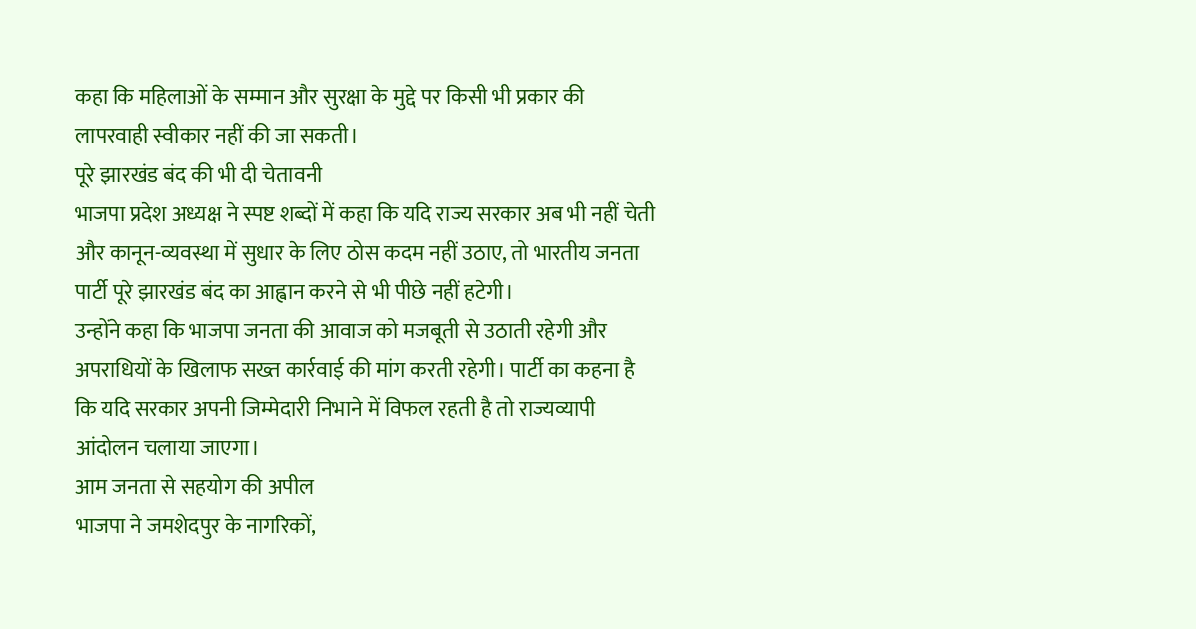कहा कि महिलाओं के सम्मान और सुरक्षा के मुद्दे पर किसी भी प्रकार की लापरवाही स्वीकार नहीं की जा सकती।
पूरे झारखंड बंद की भी दी चेतावनी
भाजपा प्रदेश अध्यक्ष ने स्पष्ट शब्दों में कहा कि यदि राज्य सरकार अब भी नहीं चेती और कानून-व्यवस्था में सुधार के लिए ठोस कदम नहीं उठाए, तो भारतीय जनता पार्टी पूरे झारखंड बंद का आह्वान करने से भी पीछे नहीं हटेगी।
उन्होंने कहा कि भाजपा जनता की आवाज को मजबूती से उठाती रहेगी और अपराधियों के खिलाफ सख्त कार्रवाई की मांग करती रहेगी। पार्टी का कहना है कि यदि सरकार अपनी जिम्मेदारी निभाने में विफल रहती है तो राज्यव्यापी आंदोलन चलाया जाएगा।
आम जनता से सहयोग की अपील
भाजपा ने जमशेदपुर के नागरिकों,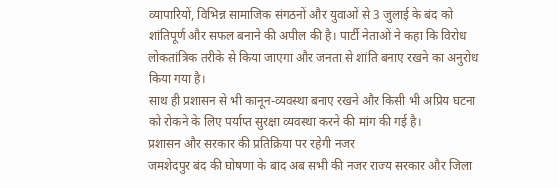व्यापारियों, विभिन्न सामाजिक संगठनों और युवाओं से 3 जुलाई के बंद को शांतिपूर्ण और सफल बनाने की अपील की है। पार्टी नेताओं ने कहा कि विरोध लोकतांत्रिक तरीके से किया जाएगा और जनता से शांति बनाए रखने का अनुरोध किया गया है।
साथ ही प्रशासन से भी कानून-व्यवस्था बनाए रखने और किसी भी अप्रिय घटना को रोकने के लिए पर्याप्त सुरक्षा व्यवस्था करने की मांग की गई है।
प्रशासन और सरकार की प्रतिक्रिया पर रहेगी नजर
जमशेदपुर बंद की घोषणा के बाद अब सभी की नजर राज्य सरकार और जिला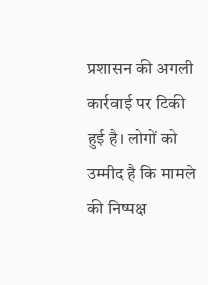प्रशासन की अगली कार्रवाई पर टिकी हुई है। लोगों को उम्मीद है कि मामले की निष्पक्ष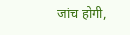जांच होगी,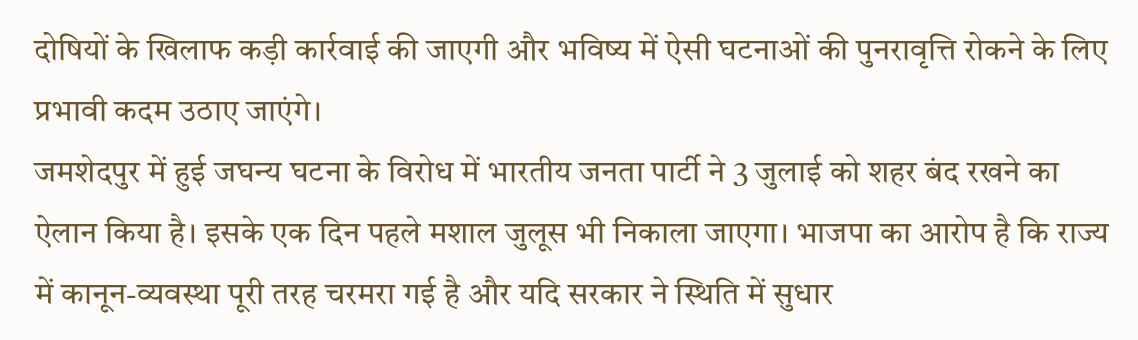दोषियों के खिलाफ कड़ी कार्रवाई की जाएगी और भविष्य में ऐसी घटनाओं की पुनरावृत्ति रोकने के लिए प्रभावी कदम उठाए जाएंगे।
जमशेदपुर में हुई जघन्य घटना के विरोध में भारतीय जनता पार्टी ने 3 जुलाई को शहर बंद रखने का ऐलान किया है। इसके एक दिन पहले मशाल जुलूस भी निकाला जाएगा। भाजपा का आरोप है कि राज्य में कानून-व्यवस्था पूरी तरह चरमरा गई है और यदि सरकार ने स्थिति में सुधार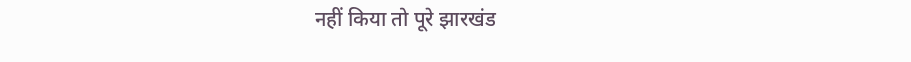नहीं किया तो पूरे झारखंड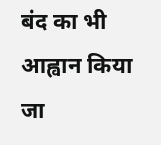बंद का भी आह्वान किया जा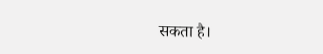सकता है।